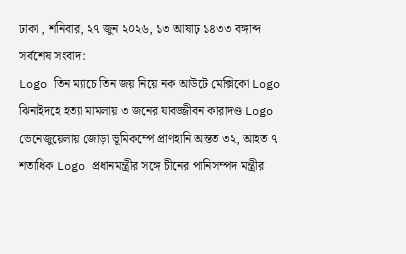ঢাকা , শনিবার, ২৭ জুন ২০২৬, ১৩ আষাঢ় ১৪৩৩ বঙ্গাব্দ
সর্বশেষ সংবাদ:
Logo তিন ম্যাচে তিন জয় নিয়ে নক আউটে মেক্সিকো Logo ঝিনাইদহে হত্যা মামলায় ৩ জনের যাবজ্জীবন কারাদণ্ড Logo ভেনেজুয়েলায় জোড়া ভূমিকম্পে প্রাণহানি অন্তত ৩২, আহত ৭ শতাধিক Logo প্রধানমন্ত্রীর সঙ্গে চীনের পানিসম্পদ মন্ত্রীর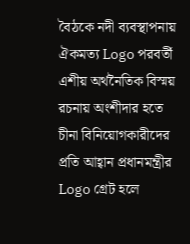বৈঠকে নদী ব্যবস্থাপনায় ঐকমত্য Logo পরবর্তী এশীয় অর্থনৈতিক বিস্ময় রচনায় অংশীদার হতে চীনা বিনিয়োগকারীদের প্রতি আহ্বান প্রধানমন্ত্রীর Logo গ্রেট হলে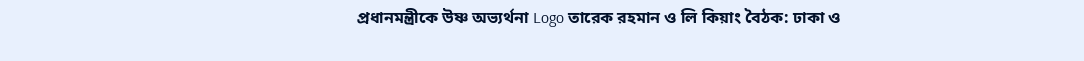প্রধানমন্ত্রীকে উষ্ণ অভ্যর্থনা Logo তারেক রহমান ও লি কিয়াং বৈঠক: ঢাকা ও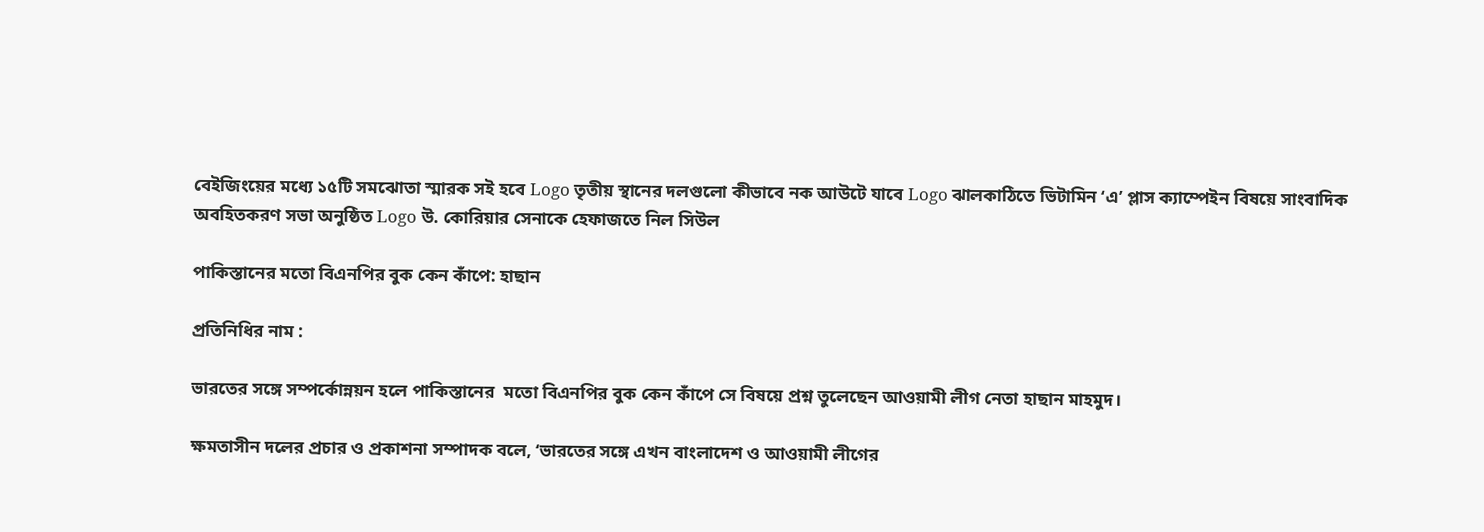বেইজিংয়ের মধ্যে ১৫টি সমঝোতা স্মারক সই হবে Logo তৃতীয় স্থানের দলগুলো কীভাবে নক আউটে যাবে Logo ঝালকাঠিতে ভিটামিন ‘এ’ প্লাস ক্যাম্পেইন বিষয়ে সাংবাদিক অবহিতকরণ সভা অনুষ্ঠিত Logo উ. কোরিয়ার সেনাকে হেফাজতে নিল সিউল

পাকিস্তানের মতো বিএনপির বুক কেন কাঁপে: হাছান

প্রতিনিধির নাম :

ভারতের সঙ্গে সম্পর্কোন্নয়ন হলে পাকিস্তানের  মতো বিএনপির বুক কেন কাঁপে সে বিষয়ে প্রশ্ন তুলেছেন আওয়ামী লীগ নেতা হাছান মাহমুদ।

ক্ষমতাসীন দলের প্রচার ও প্রকাশনা সম্পাদক বলে, ‘ভারতের সঙ্গে এখন বাংলাদেশ ও আওয়ামী লীগের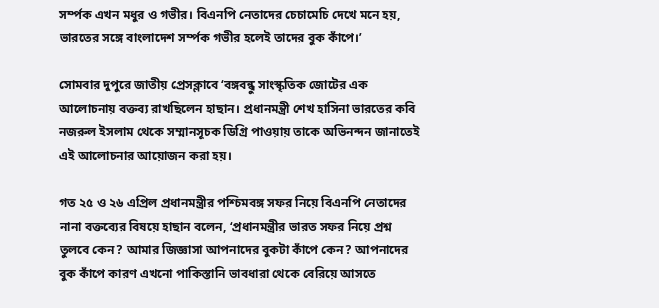সর্ম্পক এখন মধুর ও গভীর। বিএনপি নেতাদের চেচামেচি দেখে মনে হয়, ভারতের সঙ্গে বাংলাদেশ সর্ম্পক গভীর হলেই তাদের বুক কাঁপে।’

সোমবার দুপুরে জাতীয় প্রেসক্লাবে ‘বঙ্গবন্ধু সাংস্কৃতিক জোটের এক আলোচনায় বক্তব্য রাখছিলেন হাছান। প্রধানমন্ত্রী শেখ হাসিনা ভারতের কবি নজরুল ইসলাম থেকে সম্মানসূচক ডিগ্রি পাওয়ায় তাকে অভিনন্দন জানাতেই এই আলোচনার আয়োজন করা হয়।

গত ২৫ ও ২৬ এপ্রিল প্রধানমন্ত্রীর পশ্চিমবঙ্গ সফর নিয়ে বিএনপি নেতাদের নানা বক্তব্যের বিষয়ে হাছান বলেন, ‘প্রধানমন্ত্রীর ভারত সফর নিয়ে প্রশ্ন তুলবে কেন? আমার জিজ্ঞাসা আপনাদের বুকটা কাঁপে কেন? আপনাদের বুক কাঁপে কারণ এখনো পাকিস্তানি ভাবধারা থেকে বেরিয়ে আসতে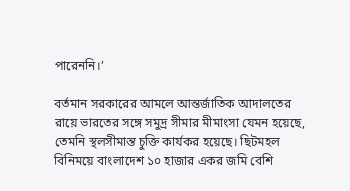পারেননি।’

বর্তমান সরকারের আমলে আন্তর্জাতিক আদালতের রায়ে ভারতের সঙ্গে সমুদ্র সীমার মীমাংসা যেমন হয়েছে, তেমনি স্থলসীমান্ত চুক্তি কার্যকর হয়েছে। ছিটমহল বিনিময়ে বাংলাদেশ ১০ হাজার একর জমি বেশি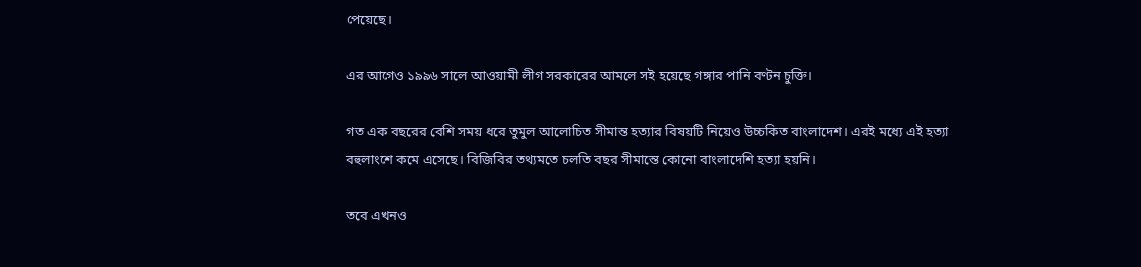পেয়েছে।

এর আগেও ১৯৯৬ সালে আওয়ামী লীগ সরকারের আমলে সই হয়েছে গঙ্গার পানি বণ্টন চুক্তি।

গত এক বছরের বেশি সময় ধরে তুমুল আলোচিত সীমান্ত হত্যার বিষয়টি নিয়েও উচ্চকিত বাংলাদেশ। এরই মধ্যে এই হত্যা বহুলাংশে কমে এসেছে। বিজিবির তথ্যমতে চলতি বছর সীমান্তে কোনো বাংলাদেশি হত্যা হয়নি।

তবে এখনও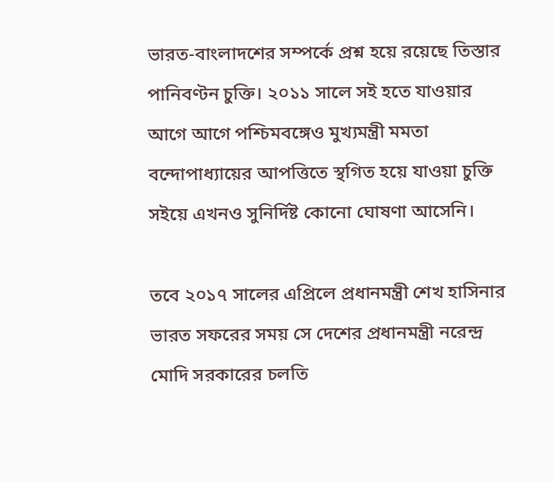ভারত-বাংলাদশের সম্পর্কে প্রশ্ন হয়ে রয়েছে তিস্তার পানিবণ্টন চুক্তি। ২০১১ সালে সই হতে যাওয়ার আগে আগে পশ্চিমবঙ্গেও মুখ্যমন্ত্রী মমতা বন্দোপাধ্যায়ের আপত্তিতে স্থগিত হয়ে যাওয়া চুক্তি সইয়ে এখনও সুনির্দিষ্ট কোনো ঘোষণা আসেনি।

তবে ২০১৭ সালের এপ্রিলে প্রধানমন্ত্রী শেখ হাসিনার ভারত সফরের সময় সে দেশের প্রধানমন্ত্রী নরেন্দ্র মোদি সরকারের চলতি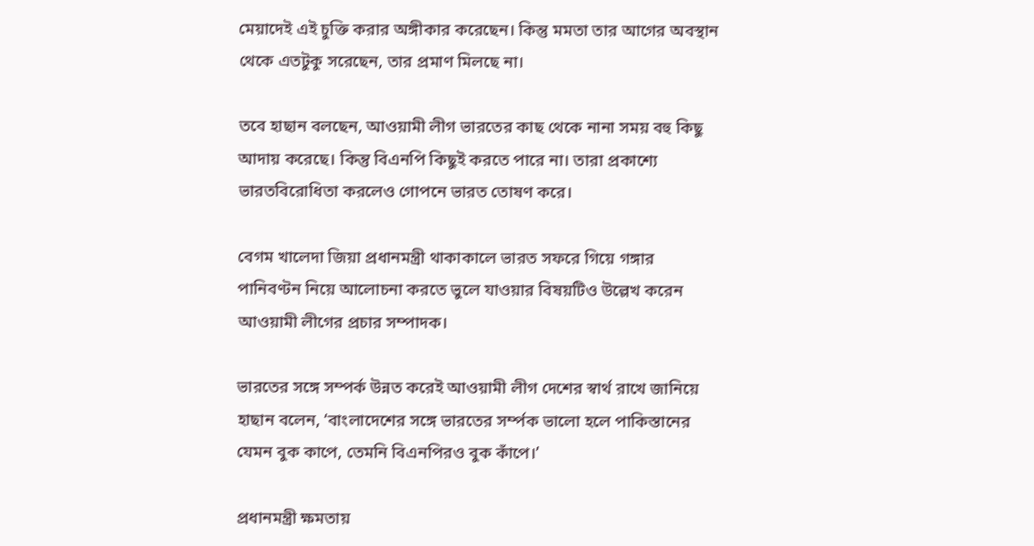মেয়াদেই এই চুক্তি করার অঙ্গীকার করেছেন। কিন্তু মমতা তার আগের অবস্থান থেকে এতটুকু সরেছেন, তার প্রমাণ মিলছে না।

তবে হাছান বলছেন, আওয়ামী লীগ ভারতের কাছ থেকে নানা সময় বহু কিছু আদায় করেছে। কিন্তু বিএনপি কিছুই করতে পারে না। তারা প্রকাশ্যে ভারতবিরোধিতা করলেও গোপনে ভারত তোষণ করে।

বেগম খালেদা জিয়া প্রধানমন্ত্রী থাকাকালে ভারত সফরে গিয়ে গঙ্গার পানিবণ্টন নিয়ে আলোচনা করতে ভুলে যাওয়ার বিষয়টিও উল্লেখ করেন আওয়ামী লীগের প্রচার সম্পাদক।

ভারতের সঙ্গে সম্পর্ক উন্নত করেই আওয়ামী লীগ দেশের স্বার্থ রাখে জানিয়ে হাছান বলেন, ‘বাংলাদেশের সঙ্গে ভারতের সর্ম্পক ভালো হলে পাকিস্তানের যেমন বুক কাপে, তেমনি বিএনপিরও বুক কাঁপে।’

প্রধানমন্ত্রী ক্ষমতায়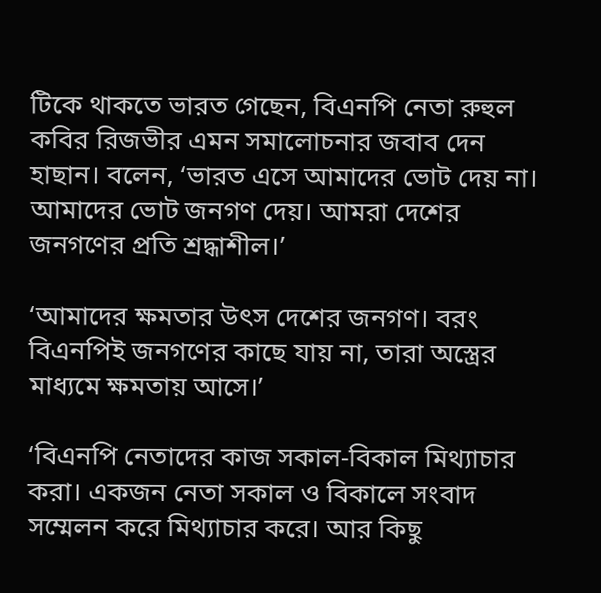টিকে থাকতে ভারত গেছেন, বিএনপি নেতা রুহুল কবির রিজভীর এমন সমালোচনার জবাব দেন হাছান। বলেন, ‘ভারত এসে আমাদের ভোট দেয় না। আমাদের ভোট জনগণ দেয়। আমরা দেশের জনগণের প্রতি শ্রদ্ধাশীল।’

‘আমাদের ক্ষমতার উৎস দেশের জনগণ। বরং বিএনপিই জনগণের কাছে যায় না, তারা অস্ত্রের মাধ্যমে ক্ষমতায় আসে।’

‘বিএনপি নেতাদের কাজ সকাল-বিকাল মিথ্যাচার করা। একজন নেতা সকাল ও বিকালে সংবাদ সম্মেলন করে মিথ্যাচার করে। আর কিছু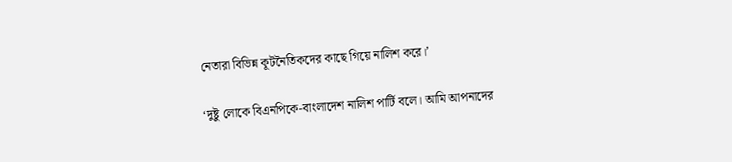নেতারা বিভিন্ন কূটনৈতিকদের কাছে গিয়ে নালিশ করে।’

‘দুষ্টু লোকে বিএনপিকে-বাংলাদেশ নালিশ পার্টি বলে। আমি আপনাদের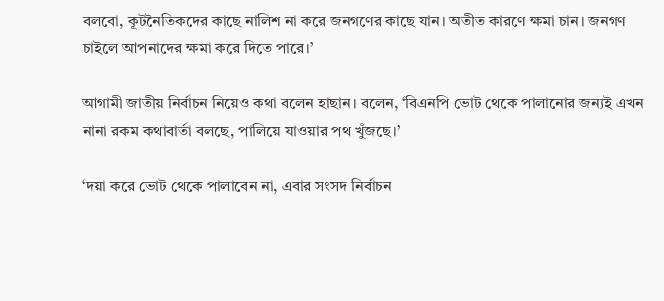বলবো, কূটনৈতিকদের কাছে নালিশ না করে জনগণের কাছে যান। অতীত কারণে ক্ষমা চান। জনগণ চাইলে আপনাদের ক্ষমা করে দিতে পারে।’

আগামী জাতীয় নির্বাচন নিয়েও কথা বলেন হাছান। বলেন, ‘বিএনপি ভোট থেকে পালানোর জন্যই এখন নানা রকম কথাবার্তা বলছে, পালিয়ে যাওয়ার পথ খুঁজছে।’

‘দয়া করে ভোট থেকে পালাবেন না, এবার সংসদ নির্বাচন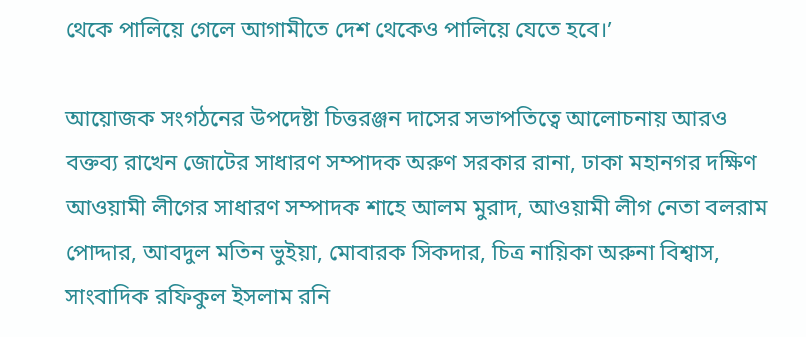থেকে পালিয়ে গেলে আগামীতে দেশ থেকেও পালিয়ে যেতে হবে।’

আয়োজক সংগঠনের উপদেষ্টা চিত্তরঞ্জন দাসের সভাপতিত্বে আলোচনায় আরও বক্তব্য রাখেন জোটের সাধারণ সম্পাদক অরুণ সরকার রানা, ঢাকা মহানগর দক্ষিণ আওয়ামী লীগের সাধারণ সম্পাদক শাহে আলম মুরাদ, আওয়ামী লীগ নেতা বলরাম পোদ্দার, আবদুল মতিন ভুইয়া, মোবারক সিকদার, চিত্র নায়িকা অরুনা বিশ্বাস, সাংবাদিক রফিকুল ইসলাম রনি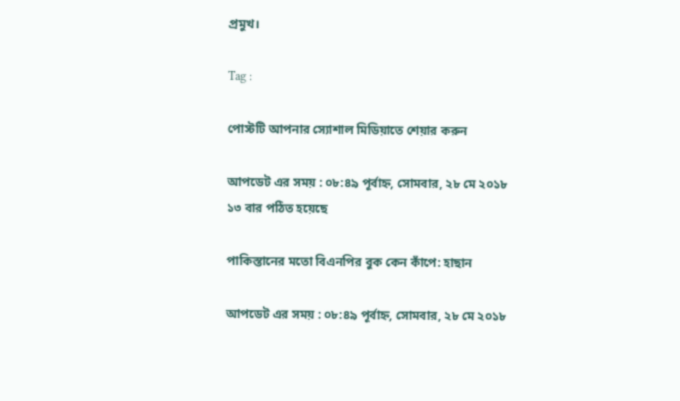প্রমুখ।

Tag :

পোস্টটি আপনার স্যোশাল মিডিয়াতে শেয়ার করুন

আপডেট এর সময় : ০৮:৪৯ পূর্বাহ্ন, সোমবার, ২৮ মে ২০১৮
১৩ বার পঠিত হয়েছে

পাকিস্তানের মতো বিএনপির বুক কেন কাঁপে: হাছান

আপডেট এর সময় : ০৮:৪৯ পূর্বাহ্ন, সোমবার, ২৮ মে ২০১৮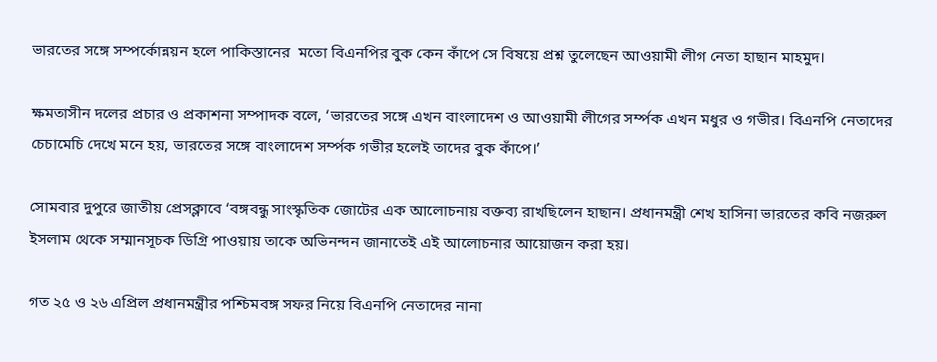ভারতের সঙ্গে সম্পর্কোন্নয়ন হলে পাকিস্তানের  মতো বিএনপির বুক কেন কাঁপে সে বিষয়ে প্রশ্ন তুলেছেন আওয়ামী লীগ নেতা হাছান মাহমুদ।

ক্ষমতাসীন দলের প্রচার ও প্রকাশনা সম্পাদক বলে, ‘ভারতের সঙ্গে এখন বাংলাদেশ ও আওয়ামী লীগের সর্ম্পক এখন মধুর ও গভীর। বিএনপি নেতাদের চেচামেচি দেখে মনে হয়, ভারতের সঙ্গে বাংলাদেশ সর্ম্পক গভীর হলেই তাদের বুক কাঁপে।’

সোমবার দুপুরে জাতীয় প্রেসক্লাবে ‘বঙ্গবন্ধু সাংস্কৃতিক জোটের এক আলোচনায় বক্তব্য রাখছিলেন হাছান। প্রধানমন্ত্রী শেখ হাসিনা ভারতের কবি নজরুল ইসলাম থেকে সম্মানসূচক ডিগ্রি পাওয়ায় তাকে অভিনন্দন জানাতেই এই আলোচনার আয়োজন করা হয়।

গত ২৫ ও ২৬ এপ্রিল প্রধানমন্ত্রীর পশ্চিমবঙ্গ সফর নিয়ে বিএনপি নেতাদের নানা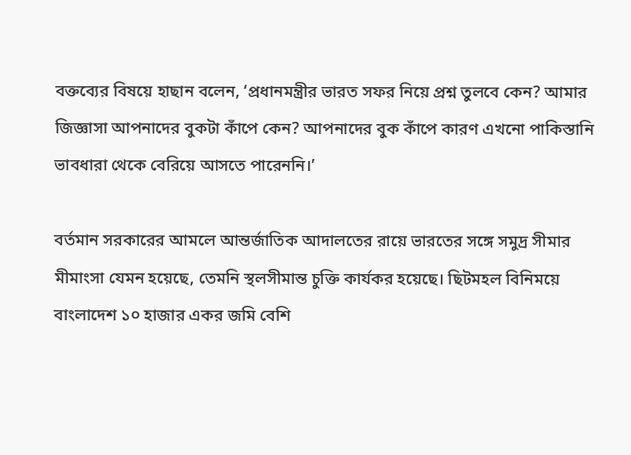বক্তব্যের বিষয়ে হাছান বলেন, ‘প্রধানমন্ত্রীর ভারত সফর নিয়ে প্রশ্ন তুলবে কেন? আমার জিজ্ঞাসা আপনাদের বুকটা কাঁপে কেন? আপনাদের বুক কাঁপে কারণ এখনো পাকিস্তানি ভাবধারা থেকে বেরিয়ে আসতে পারেননি।’

বর্তমান সরকারের আমলে আন্তর্জাতিক আদালতের রায়ে ভারতের সঙ্গে সমুদ্র সীমার মীমাংসা যেমন হয়েছে, তেমনি স্থলসীমান্ত চুক্তি কার্যকর হয়েছে। ছিটমহল বিনিময়ে বাংলাদেশ ১০ হাজার একর জমি বেশি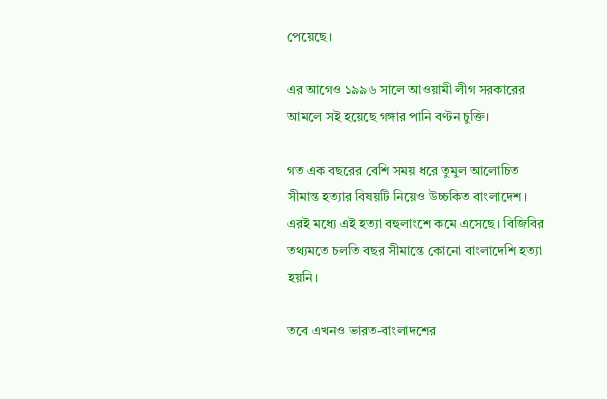পেয়েছে।

এর আগেও ১৯৯৬ সালে আওয়ামী লীগ সরকারের আমলে সই হয়েছে গঙ্গার পানি বণ্টন চুক্তি।

গত এক বছরের বেশি সময় ধরে তুমুল আলোচিত সীমান্ত হত্যার বিষয়টি নিয়েও উচ্চকিত বাংলাদেশ। এরই মধ্যে এই হত্যা বহুলাংশে কমে এসেছে। বিজিবির তথ্যমতে চলতি বছর সীমান্তে কোনো বাংলাদেশি হত্যা হয়নি।

তবে এখনও ভারত-বাংলাদশের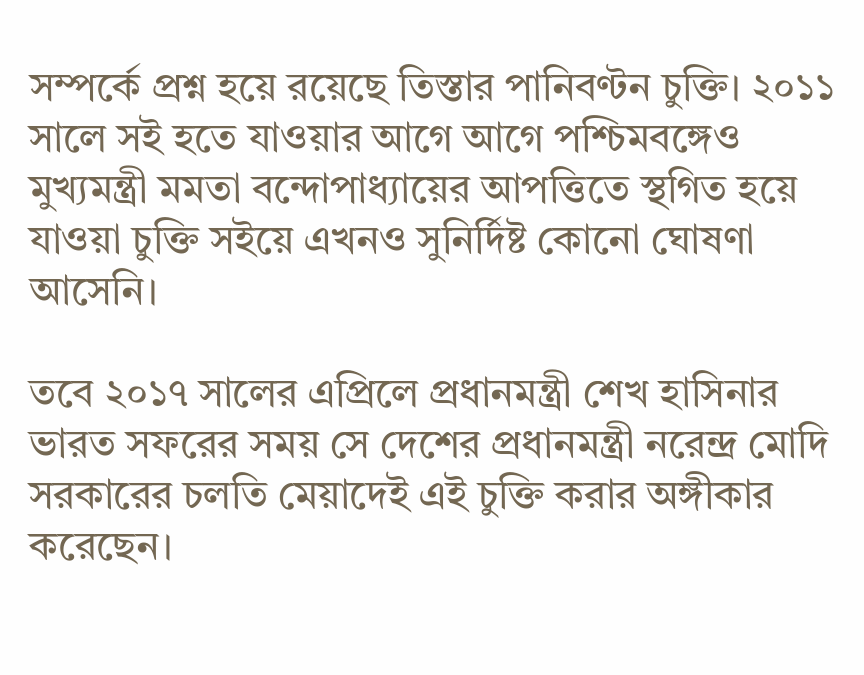সম্পর্কে প্রশ্ন হয়ে রয়েছে তিস্তার পানিবণ্টন চুক্তি। ২০১১ সালে সই হতে যাওয়ার আগে আগে পশ্চিমবঙ্গেও মুখ্যমন্ত্রী মমতা বন্দোপাধ্যায়ের আপত্তিতে স্থগিত হয়ে যাওয়া চুক্তি সইয়ে এখনও সুনির্দিষ্ট কোনো ঘোষণা আসেনি।

তবে ২০১৭ সালের এপ্রিলে প্রধানমন্ত্রী শেখ হাসিনার ভারত সফরের সময় সে দেশের প্রধানমন্ত্রী নরেন্দ্র মোদি সরকারের চলতি মেয়াদেই এই চুক্তি করার অঙ্গীকার করেছেন।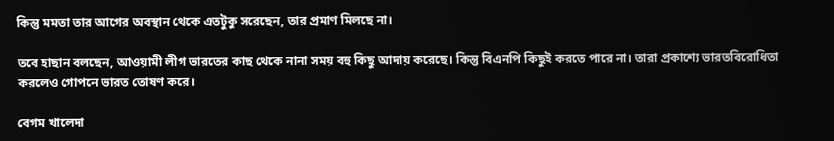কিন্তু মমতা তার আগের অবস্থান থেকে এতটুকু সরেছেন, তার প্রমাণ মিলছে না।

তবে হাছান বলছেন, আওয়ামী লীগ ভারতের কাছ থেকে নানা সময় বহু কিছু আদায় করেছে। কিন্তু বিএনপি কিছুই করতে পারে না। তারা প্রকাশ্যে ভারতবিরোধিতা করলেও গোপনে ভারত তোষণ করে।

বেগম খালেদা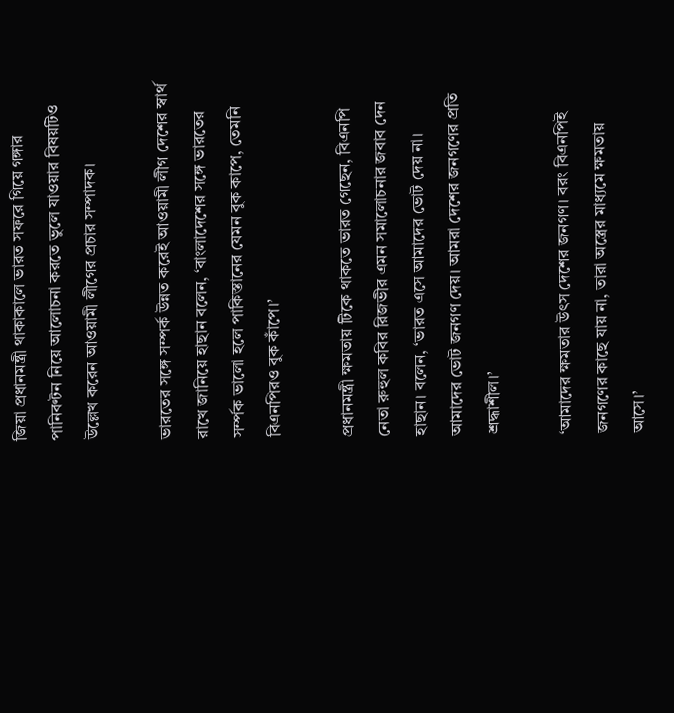জিয়া প্রধানমন্ত্রী থাকাকালে ভারত সফরে গিয়ে গঙ্গার পানিবণ্টন নিয়ে আলোচনা করতে ভুলে যাওয়ার বিষয়টিও উল্লেখ করেন আওয়ামী লীগের প্রচার সম্পাদক।

ভারতের সঙ্গে সম্পর্ক উন্নত করেই আওয়ামী লীগ দেশের স্বার্থ রাখে জানিয়ে হাছান বলেন, ‘বাংলাদেশের সঙ্গে ভারতের সর্ম্পক ভালো হলে পাকিস্তানের যেমন বুক কাপে, তেমনি বিএনপিরও বুক কাঁপে।’

প্রধানমন্ত্রী ক্ষমতায় টিকে থাকতে ভারত গেছেন, বিএনপি নেতা রুহুল কবির রিজভীর এমন সমালোচনার জবাব দেন হাছান। বলেন, ‘ভারত এসে আমাদের ভোট দেয় না। আমাদের ভোট জনগণ দেয়। আমরা দেশের জনগণের প্রতি শ্রদ্ধাশীল।’

‘আমাদের ক্ষমতার উৎস দেশের জনগণ। বরং বিএনপিই জনগণের কাছে যায় না, তারা অস্ত্রের মাধ্যমে ক্ষমতায় আসে।’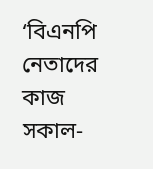‘বিএনপি নেতাদের কাজ সকাল-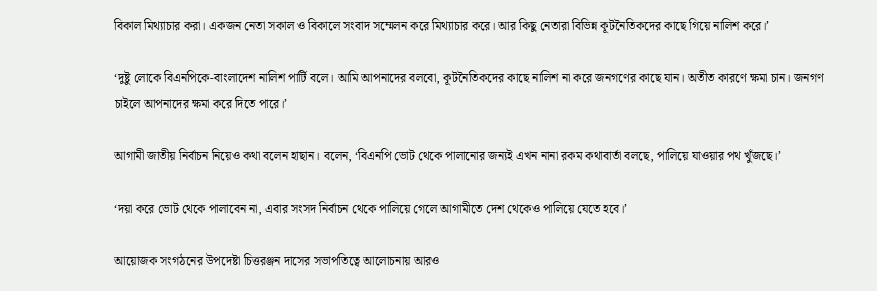বিকাল মিথ্যাচার করা। একজন নেতা সকাল ও বিকালে সংবাদ সম্মেলন করে মিথ্যাচার করে। আর কিছু নেতারা বিভিন্ন কূটনৈতিকদের কাছে গিয়ে নালিশ করে।’

‘দুষ্টু লোকে বিএনপিকে-বাংলাদেশ নালিশ পার্টি বলে। আমি আপনাদের বলবো, কূটনৈতিকদের কাছে নালিশ না করে জনগণের কাছে যান। অতীত কারণে ক্ষমা চান। জনগণ চাইলে আপনাদের ক্ষমা করে দিতে পারে।’

আগামী জাতীয় নির্বাচন নিয়েও কথা বলেন হাছান। বলেন, ‘বিএনপি ভোট থেকে পালানোর জন্যই এখন নানা রকম কথাবার্তা বলছে, পালিয়ে যাওয়ার পথ খুঁজছে।’

‘দয়া করে ভোট থেকে পালাবেন না, এবার সংসদ নির্বাচন থেকে পালিয়ে গেলে আগামীতে দেশ থেকেও পালিয়ে যেতে হবে।’

আয়োজক সংগঠনের উপদেষ্টা চিত্তরঞ্জন দাসের সভাপতিত্বে আলোচনায় আরও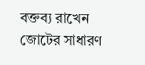বক্তব্য রাখেন জোটের সাধারণ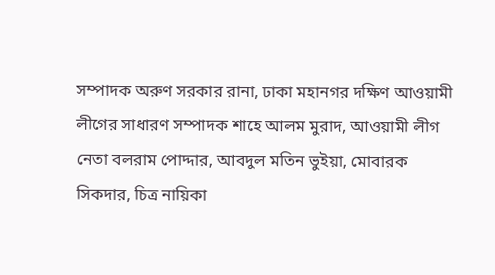সম্পাদক অরুণ সরকার রানা, ঢাকা মহানগর দক্ষিণ আওয়ামী লীগের সাধারণ সম্পাদক শাহে আলম মুরাদ, আওয়ামী লীগ নেতা বলরাম পোদ্দার, আবদুল মতিন ভুইয়া, মোবারক সিকদার, চিত্র নায়িকা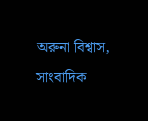অরুনা বিশ্বাস, সাংবাদিক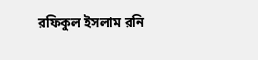রফিকুল ইসলাম রনি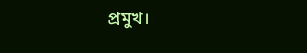প্রমুখ।